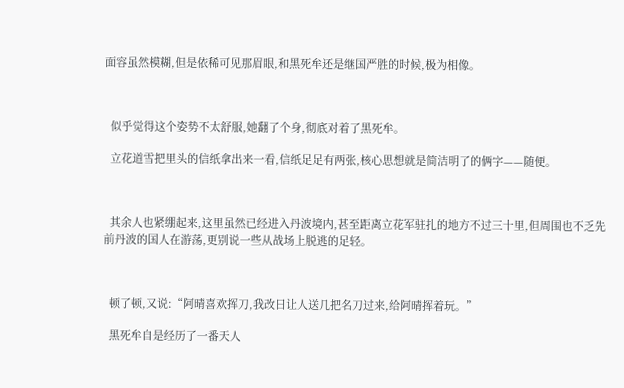面容虽然模糊,但是依稀可见那眉眼,和黑死牟还是继国严胜的时候,极为相像。



  似乎觉得这个姿势不太舒服,她翻了个身,彻底对着了黑死牟。

  立花道雪把里头的信纸拿出来一看,信纸足足有两张,核心思想就是简洁明了的俩字——随便。



  其余人也紧绷起来,这里虽然已经进入丹波境内,甚至距离立花军驻扎的地方不过三十里,但周围也不乏先前丹波的国人在游荡,更别说一些从战场上脱逃的足轻。



  顿了顿,又说:“阿晴喜欢挥刀,我改日让人送几把名刀过来,给阿晴挥着玩。”

  黑死牟自是经历了一番天人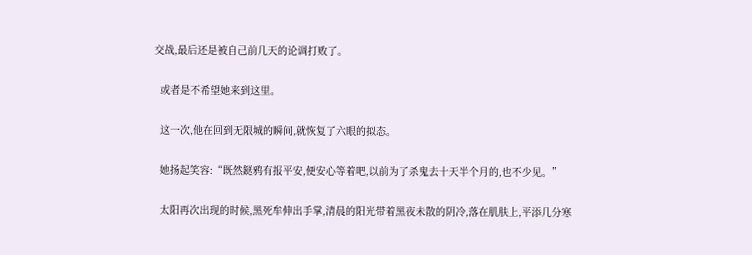交战,最后还是被自己前几天的论调打败了。

  或者是不希望她来到这里。

  这一次,他在回到无限城的瞬间,就恢复了六眼的拟态。

  她扬起笑容:“既然鎹鸦有报平安,便安心等着吧,以前为了杀鬼去十天半个月的,也不少见。”

  太阳再次出现的时候,黑死牟伸出手掌,清晨的阳光带着黑夜未散的阴冷,落在肌肤上,平添几分寒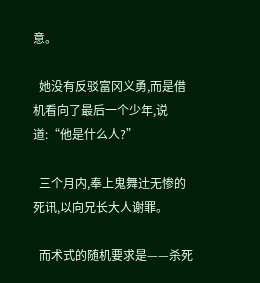意。

  她没有反驳富冈义勇,而是借机看向了最后一个少年,说道:“他是什么人?”

  三个月内,奉上鬼舞辻无惨的死讯,以向兄长大人谢罪。

  而术式的随机要求是——杀死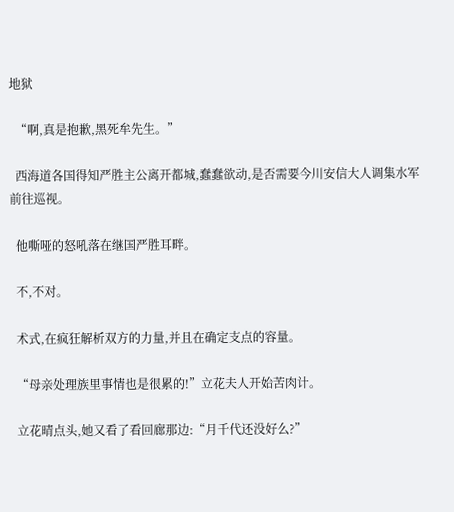地狱

  “啊,真是抱歉,黑死牟先生。”

  西海道各国得知严胜主公离开都城,蠢蠢欲动,是否需要今川安信大人调集水军前往巡视。

  他嘶哑的怒吼落在继国严胜耳畔。

  不,不对。

  术式,在疯狂解析双方的力量,并且在确定支点的容量。

  “母亲处理族里事情也是很累的!”立花夫人开始苦肉计。

  立花晴点头,她又看了看回廊那边:“月千代还没好么?”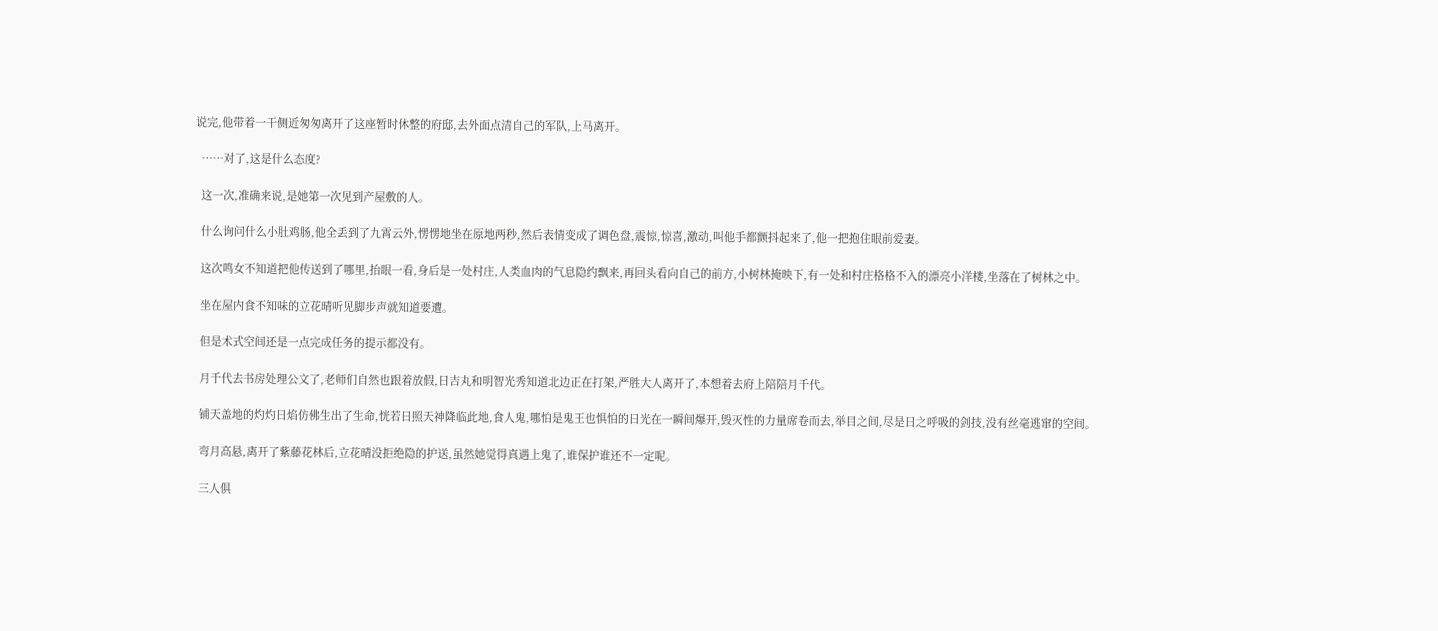说完,他带着一干侧近匆匆离开了这座暂时休整的府邸,去外面点清自己的军队,上马离开。

  ……对了,这是什么态度?

  这一次,准确来说,是她第一次见到产屋敷的人。

  什么询问什么小肚鸡肠,他全丢到了九霄云外,愣愣地坐在原地两秒,然后表情变成了调色盘,震惊,惊喜,激动,叫他手都颤抖起来了,他一把抱住眼前爱妻。

  这次鸣女不知道把他传送到了哪里,抬眼一看,身后是一处村庄,人类血肉的气息隐约飘来,再回头看向自己的前方,小树林掩映下,有一处和村庄格格不入的漂亮小洋楼,坐落在了树林之中。

  坐在屋内食不知味的立花晴听见脚步声就知道要遭。

  但是术式空间还是一点完成任务的提示都没有。

  月千代去书房处理公文了,老师们自然也跟着放假,日吉丸和明智光秀知道北边正在打架,严胜大人离开了,本想着去府上陪陪月千代。

  铺天盖地的灼灼日焰仿佛生出了生命,恍若日照天神降临此地,食人鬼,哪怕是鬼王也惧怕的日光在一瞬间爆开,毁灭性的力量席卷而去,举目之间,尽是日之呼吸的剑技,没有丝毫逃窜的空间。

  弯月高悬,离开了紫藤花林后,立花晴没拒绝隐的护送,虽然她觉得真遇上鬼了,谁保护谁还不一定呢。

  三人俱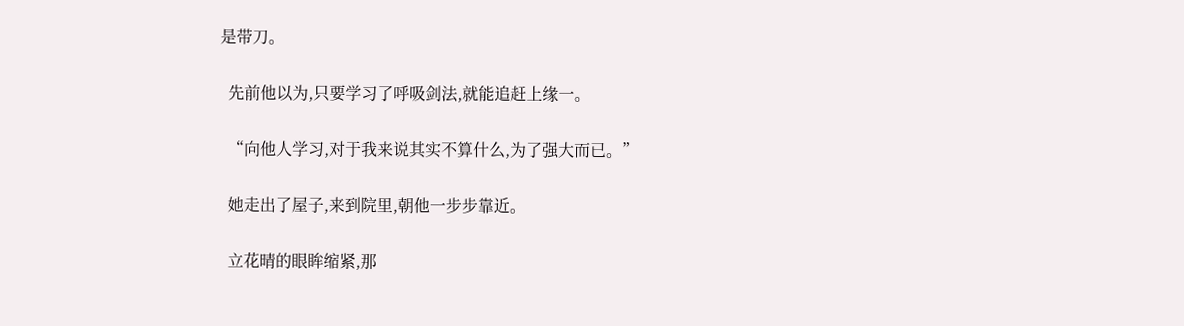是带刀。

  先前他以为,只要学习了呼吸剑法,就能追赶上缘一。

  “向他人学习,对于我来说其实不算什么,为了强大而已。”

  她走出了屋子,来到院里,朝他一步步靠近。

  立花晴的眼眸缩紧,那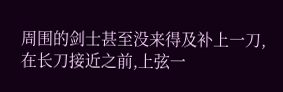周围的剑士甚至没来得及补上一刀,在长刀接近之前,上弦一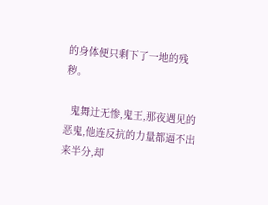的身体便只剩下了一地的残秽。

  鬼舞辻无惨,鬼王,那夜遇见的恶鬼,他连反抗的力量都逼不出来半分,却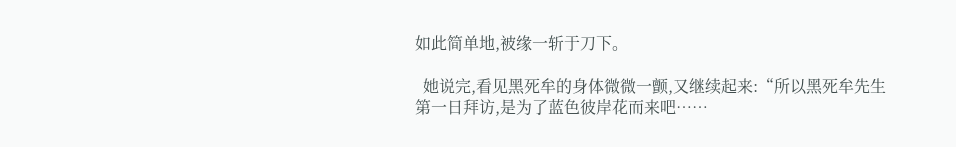如此简单地,被缘一斩于刀下。

  她说完,看见黑死牟的身体微微一颤,又继续起来:“所以黑死牟先生第一日拜访,是为了蓝色彼岸花而来吧……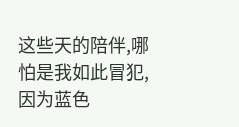这些天的陪伴,哪怕是我如此冒犯,因为蓝色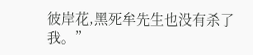彼岸花,黑死牟先生也没有杀了我。”